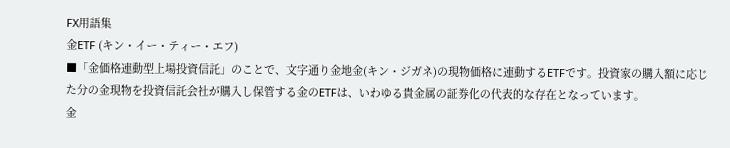FX用語集
金ETF (キン・イー・ティー・エフ)
■「金価格連動型上場投資信託」のことで、文字通り金地金(キン・ジガネ)の現物価格に連動するETFです。投資家の購入額に応じた分の金現物を投資信託会社が購入し保管する金のETFは、いわゆる貴金属の証券化の代表的な存在となっています。
金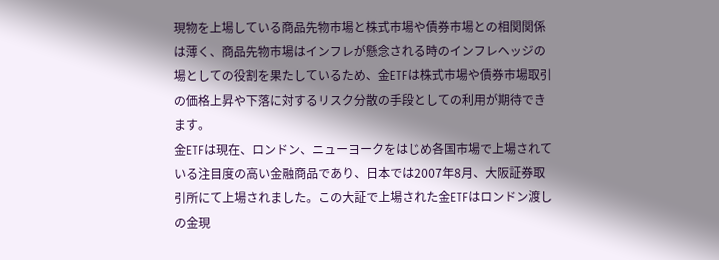現物を上場している商品先物市場と株式市場や債券市場との相関関係は薄く、商品先物市場はインフレが懸念される時のインフレヘッジの場としての役割を果たしているため、金ETFは株式市場や債券市場取引の価格上昇や下落に対するリスク分散の手段としての利用が期待できます。
金ETFは現在、ロンドン、ニューヨークをはじめ各国市場で上場されている注目度の高い金融商品であり、日本では2007年8月、大阪証券取引所にて上場されました。この大証で上場された金ETFはロンドン渡しの金現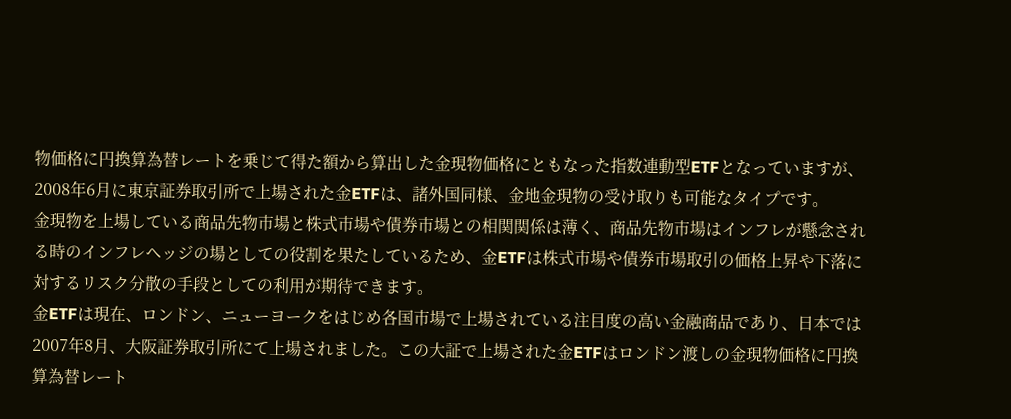物価格に円換算為替レートを乗じて得た額から算出した金現物価格にともなった指数連動型ETFとなっていますが、2008年6月に東京証券取引所で上場された金ETFは、諸外国同様、金地金現物の受け取りも可能なタイプです。
金現物を上場している商品先物市場と株式市場や債券市場との相関関係は薄く、商品先物市場はインフレが懸念される時のインフレヘッジの場としての役割を果たしているため、金ETFは株式市場や債券市場取引の価格上昇や下落に対するリスク分散の手段としての利用が期待できます。
金ETFは現在、ロンドン、ニューヨークをはじめ各国市場で上場されている注目度の高い金融商品であり、日本では2007年8月、大阪証券取引所にて上場されました。この大証で上場された金ETFはロンドン渡しの金現物価格に円換算為替レート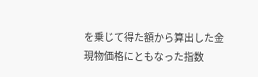を乗じて得た額から算出した金現物価格にともなった指数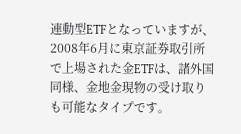連動型ETFとなっていますが、2008年6月に東京証券取引所で上場された金ETFは、諸外国同様、金地金現物の受け取りも可能なタイプです。